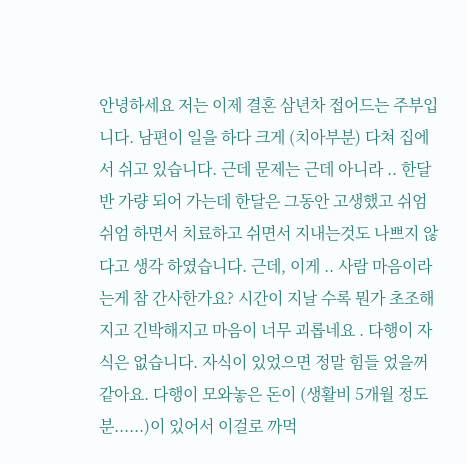안녕하세요 저는 이제 결혼 삼년차 접어드는 주부입니다. 남편이 일을 하다 크게 (치아부분) 다쳐 집에서 쉬고 있습니다. 근데 문제는 근데 아니라 .. 한달 반 가량 되어 가는데 한달은 그동안 고생했고 쉬엄쉬엄 하면서 치료하고 쉬면서 지내는것도 나쁘지 않다고 생각 하였습니다. 근데, 이게 .. 사람 마음이라는게 참 간사한가요? 시간이 지날 수록 뭔가 초조해지고 긴박해지고 마음이 너무 괴롭네요 . 다행이 자식은 없습니다. 자식이 있었으면 정말 힘들 었을꺼같아요. 다행이 모와놓은 돈이 (생활비 5개월 정도 분......)이 있어서 이걸로 까먹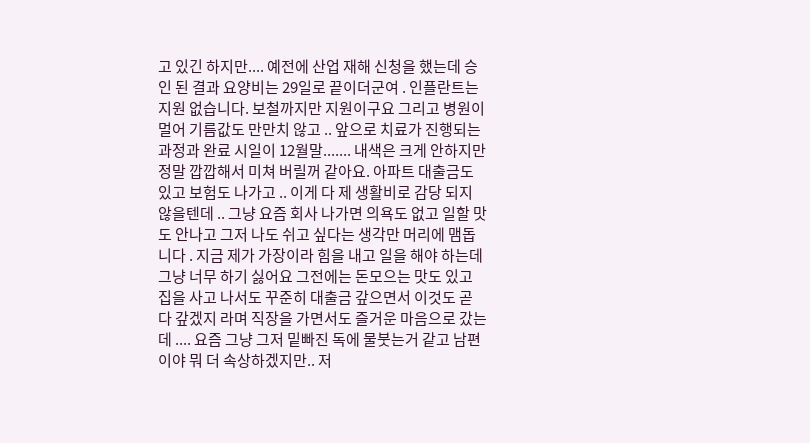고 있긴 하지만.... 예전에 산업 재해 신청을 했는데 승인 된 결과 요양비는 29일로 끝이더군여 . 인플란트는 지원 없습니다. 보철까지만 지원이구요 그리고 병원이 멀어 기름값도 만만치 않고 .. 앞으로 치료가 진행되는 과정과 완료 시일이 12월말....... 내색은 크게 안하지만 정말 깝깝해서 미쳐 버릴꺼 같아요. 아파트 대출금도 있고 보험도 나가고 .. 이게 다 제 생활비로 감당 되지 않을텐데 .. 그냥 요즘 회사 나가면 의욕도 없고 일할 맛도 안나고 그저 나도 쉬고 싶다는 생각만 머리에 맴돕니다 . 지금 제가 가장이라 힘을 내고 일을 해야 하는데 그냥 너무 하기 싫어요 그전에는 돈모으는 맛도 있고 집을 사고 나서도 꾸준히 대출금 갚으면서 이것도 곧 다 갚겠지 라며 직장을 가면서도 즐거운 마음으로 갔는데 .... 요즘 그냥 그저 밑빠진 독에 물붓는거 같고 남편이야 뭐 더 속상하겠지만.. 저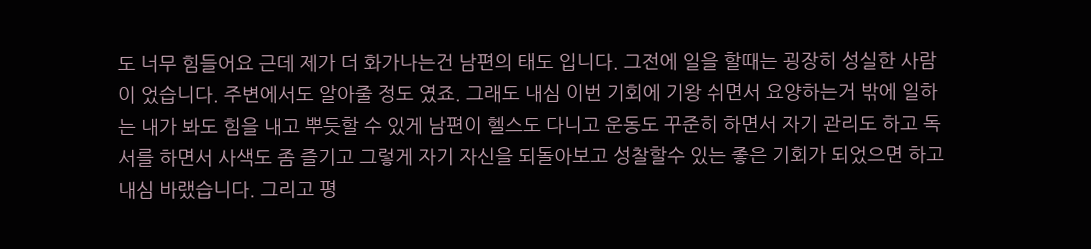도 너무 힘들어요 근데 제가 더 화가나는건 남편의 태도 입니다. 그전에 일을 할때는 굉장히 성실한 사람이 었습니다. 주변에서도 알아줄 정도 였죠. 그래도 내심 이번 기회에 기왕 쉬면서 요양하는거 밖에 일하는 내가 봐도 힘을 내고 뿌듯할 수 있게 남편이 헬스도 다니고 운동도 꾸준히 하면서 자기 관리도 하고 독서를 하면서 사색도 좀 즐기고 그렇게 자기 자신을 되돌아보고 성찰할수 있는 좋은 기회가 되었으면 하고 내심 바랬습니다. 그리고 평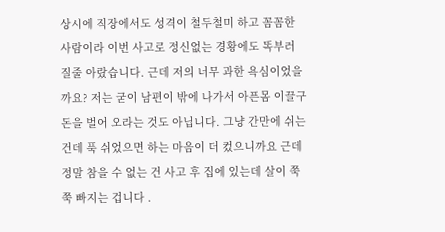상시에 직장에서도 성격이 철두철미 하고 꼼꼼한 사람이라 이번 사고로 정신없는 경황에도 똑부러 질줄 아랐습니다. 근데 저의 너무 과한 욕심이었을까요? 저는 굳이 남편이 밖에 나가서 아픈몸 이끌구 돈을 벌어 오라는 것도 아닙니다. 그냥 간만에 쉬는 건데 푹 쉬었으면 하는 마음이 더 컸으니까요 근데 정말 참을 수 없는 건 사고 후 집에 있는데 살이 쭉쭉 빠지는 겁니다 .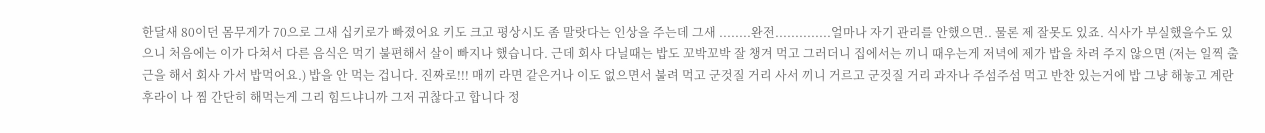한달새 80이던 몸무게가 70으로 그새 십키로가 빠졌어요 키도 크고 평상시도 좀 말랏다는 인상을 주는데 그새 ........완전..............얼마나 자기 관리를 안했으면.. 물론 제 잘못도 있죠. 식사가 부실했을수도 있으니 처음에는 이가 다쳐서 다른 음식은 먹기 불편해서 살이 빠지나 했습니다. 근데 회사 다닐때는 밥도 꼬박꼬박 잘 챙겨 먹고 그러더니 집에서는 끼니 때우는게 저녁에 제가 밥을 차려 주지 않으면 (저는 일찍 출근을 해서 회사 가서 밥먹어요.) 밥을 안 먹는 겁니다. 진짜로!!! 매끼 라면 같은거나 이도 없으면서 불려 먹고 군것질 거리 사서 끼니 거르고 군것질 거리 과자나 주섬주섬 먹고 반찬 있는거에 밥 그냥 해놓고 계란 후라이 나 찜 간단히 해먹는게 그리 힘드냐니까 그저 귀찮다고 합니다 정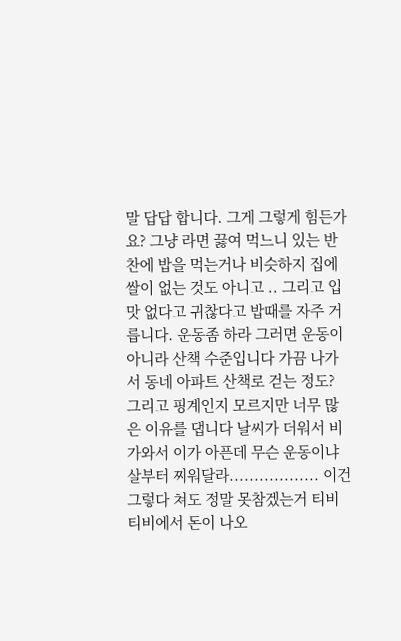말 답답 합니다. 그게 그렇게 힘든가요? 그냥 라면 끓여 먹느니 있는 반찬에 밥을 먹는거나 비슷하지 집에 쌀이 없는 것도 아니고 .. 그리고 입맛 없다고 귀찮다고 밥때를 자주 거릅니다. 운동좀 하라 그러면 운동이 아니라 산책 수준입니다 가끔 나가서 동네 아파트 산책로 걷는 정도? 그리고 핑계인지 모르지만 너무 많은 이유를 댑니다 날씨가 더워서 비가와서 이가 아픈데 무슨 운동이냐 살부터 찌워달라.................. 이건 그렇다 쳐도 정말 못참겠는거 티비 티비에서 돈이 나오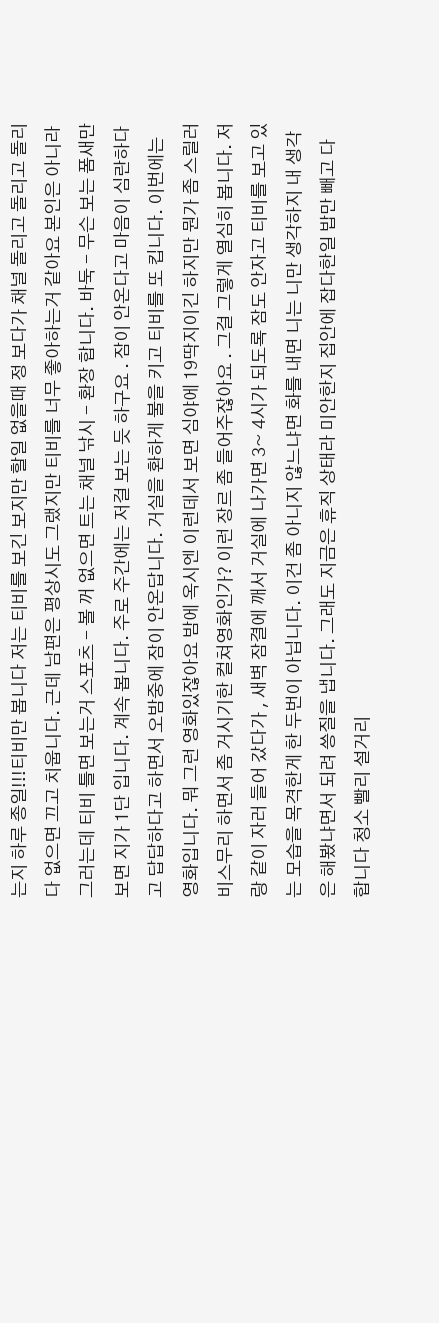는지 하루 종일!!!티비만 봅니다 저는 티비를 보긴 보지만 할일 없을때 정 보다가 채널 돌리고 돌리고 돌리다 없으면 끄고 치웁니다. 근데 남편은 평상시도 그랬지만 티비를 너무 좋아하는거 같아요 본인은 아니라 그러는데 티비 틀면 보는거 스포츠 - 볼 꺼 없으면 트는 채널 낚시 - 환장 합니다. 바둑 - 무슨 보는 폼새만 보면 지가 1단 입니다. 계속 봅니다. 주로 주간에는 저걸 보는 듯 하구요 . 잠이 안온다고 마음이 심란하다고 답답하다고 하면서 오밤중에 잠이 안온답니다. 거실을 환하게 불을 키고 티비를 또 킵니다. 이번에는 영화입니다. 뭐 그런 영화있잖아요 밤에 옥시엔 이런데서 보면 심야에 19딱지이긴 하지만 뭔가 좀 스릴러 비스무리 하면서 좀 거시기한 컬쳐영화인가? 이런 장르 좀 들어주잖아요 . 그걸 그렇게 열심히 봅니다. 저랑 같이 자러 들어 갔다가 , 새벽 잠결에 깨서 거실에 나가면 3~ 4시가 되도록 잠도 안자고 티비를 보고 있는 모습을 목격한게 한 두번이 아닙니다. 이건 좀 아니지 않느냐면 화를 내면 니는 니만 생각하지 내 생각은 해봤냐면서 되려 씅질을 냅니다. 그래도 지금은 휴직 상태라 미안한지 집안에 잡다한일 밥만 빼고 다 합니다 청소 빨리 설거리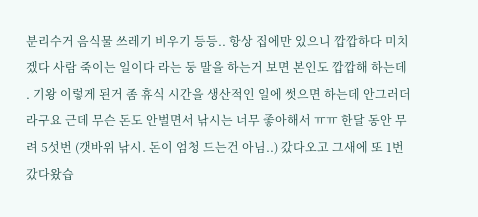분리수거 음식물 쓰레기 비우기 등등.. 항상 집에만 있으니 깝깝하다 미치겠다 사람 죽이는 일이다 라는 둥 말을 하는거 보면 본인도 깝깝해 하는데 . 기왕 이렇게 된거 좀 휴식 시간을 생산적인 일에 썻으면 하는데 안그러더라구요 근데 무슨 돈도 안벌면서 낚시는 너무 좋아해서 ㅠㅠ 한달 동안 무려 5섯번 (갯바위 낚시. 돈이 엄청 드는건 아님..) 갔다오고 그새에 또 1번 갔다왔습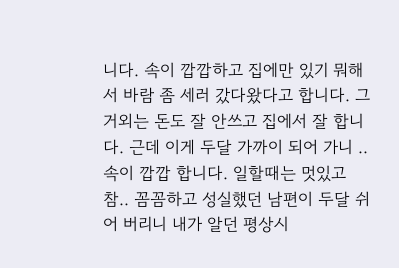니다. 속이 깝깝하고 집에만 있기 뭐해서 바람 좀 세러 갔다왔다고 합니다. 그거외는 돈도 잘 안쓰고 집에서 잘 합니다. 근데 이게 두달 가까이 되어 가니 .. 속이 깝깝 합니다. 일할때는 멋있고 참.. 꼼꼼하고 성실했던 남편이 두달 쉬어 버리니 내가 알던 평상시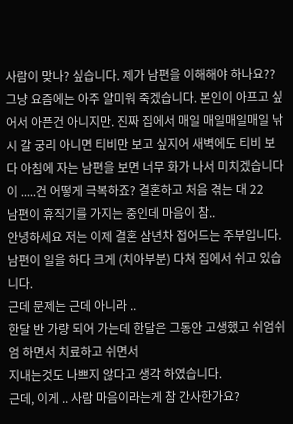사람이 맞나? 싶습니다. 제가 남편을 이해해야 하나요?? 그냥 요즘에는 아주 얄미워 죽겠습니다. 본인이 아프고 싶어서 아픈건 아니지만. 진짜 집에서 매일 매일매일매일 낚시 갈 궁리 아니면 티비만 보고 싶지어 새벽에도 티비 보다 아침에 자는 남편을 보면 너무 화가 나서 미치겠습니다 이 .....건 어떻게 극복하죠? 결혼하고 처음 겪는 대 22
남편이 휴직기를 가지는 중인데 마음이 참..
안녕하세요 저는 이제 결혼 삼년차 접어드는 주부입니다.
남편이 일을 하다 크게 (치아부분) 다쳐 집에서 쉬고 있습니다.
근데 문제는 근데 아니라 ..
한달 반 가량 되어 가는데 한달은 그동안 고생했고 쉬엄쉬엄 하면서 치료하고 쉬면서
지내는것도 나쁘지 않다고 생각 하였습니다.
근데, 이게 .. 사람 마음이라는게 참 간사한가요?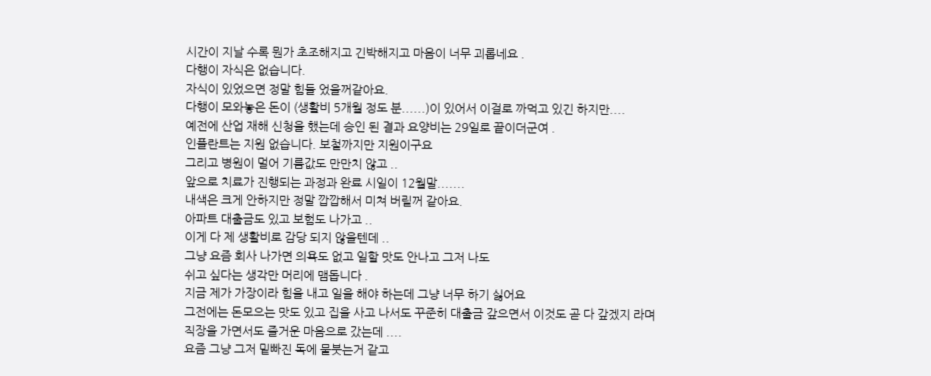시간이 지날 수록 뭔가 초조해지고 긴박해지고 마음이 너무 괴롭네요 .
다행이 자식은 없습니다.
자식이 있었으면 정말 힘들 었을꺼같아요.
다행이 모와놓은 돈이 (생활비 5개월 정도 분......)이 있어서 이걸로 까먹고 있긴 하지만....
예전에 산업 재해 신청을 했는데 승인 된 결과 요양비는 29일로 끝이더군여 .
인플란트는 지원 없습니다. 보철까지만 지원이구요
그리고 병원이 멀어 기름값도 만만치 않고 ..
앞으로 치료가 진행되는 과정과 완료 시일이 12월말.......
내색은 크게 안하지만 정말 깝깝해서 미쳐 버릴꺼 같아요.
아파트 대출금도 있고 보험도 나가고 ..
이게 다 제 생활비로 감당 되지 않을텐데 ..
그냥 요즘 회사 나가면 의욕도 없고 일할 맛도 안나고 그저 나도
쉬고 싶다는 생각만 머리에 맴돕니다 .
지금 제가 가장이라 힘을 내고 일을 해야 하는데 그냥 너무 하기 싫어요
그전에는 돈모으는 맛도 있고 집을 사고 나서도 꾸준히 대출금 갚으면서 이것도 곧 다 갚겠지 라며
직장을 가면서도 즐거운 마음으로 갔는데 ....
요즘 그냥 그저 밑빠진 독에 물붓는거 같고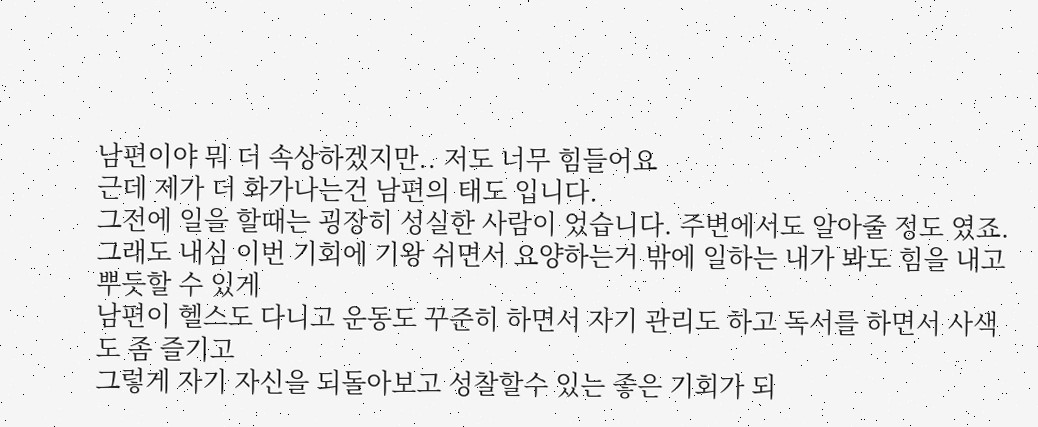남편이야 뭐 더 속상하겠지만.. 저도 너무 힘들어요
근데 제가 더 화가나는건 남편의 태도 입니다.
그전에 일을 할때는 굉장히 성실한 사람이 었습니다. 주변에서도 알아줄 정도 였죠.
그래도 내심 이번 기회에 기왕 쉬면서 요양하는거 밖에 일하는 내가 봐도 힘을 내고 뿌듯할 수 있게
남편이 헬스도 다니고 운동도 꾸준히 하면서 자기 관리도 하고 독서를 하면서 사색도 좀 즐기고
그렇게 자기 자신을 되돌아보고 성찰할수 있는 좋은 기회가 되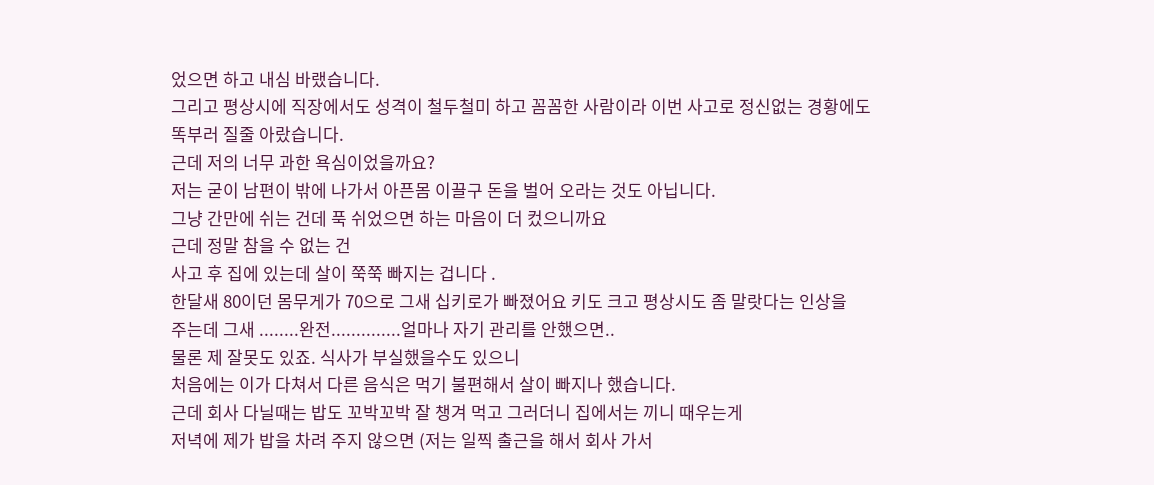었으면 하고 내심 바랬습니다.
그리고 평상시에 직장에서도 성격이 철두철미 하고 꼼꼼한 사람이라 이번 사고로 정신없는 경황에도
똑부러 질줄 아랐습니다.
근데 저의 너무 과한 욕심이었을까요?
저는 굳이 남편이 밖에 나가서 아픈몸 이끌구 돈을 벌어 오라는 것도 아닙니다.
그냥 간만에 쉬는 건데 푹 쉬었으면 하는 마음이 더 컸으니까요
근데 정말 참을 수 없는 건
사고 후 집에 있는데 살이 쭉쭉 빠지는 겁니다 .
한달새 80이던 몸무게가 70으로 그새 십키로가 빠졌어요 키도 크고 평상시도 좀 말랏다는 인상을
주는데 그새 ........완전..............얼마나 자기 관리를 안했으면..
물론 제 잘못도 있죠. 식사가 부실했을수도 있으니
처음에는 이가 다쳐서 다른 음식은 먹기 불편해서 살이 빠지나 했습니다.
근데 회사 다닐때는 밥도 꼬박꼬박 잘 챙겨 먹고 그러더니 집에서는 끼니 때우는게
저녁에 제가 밥을 차려 주지 않으면 (저는 일찍 출근을 해서 회사 가서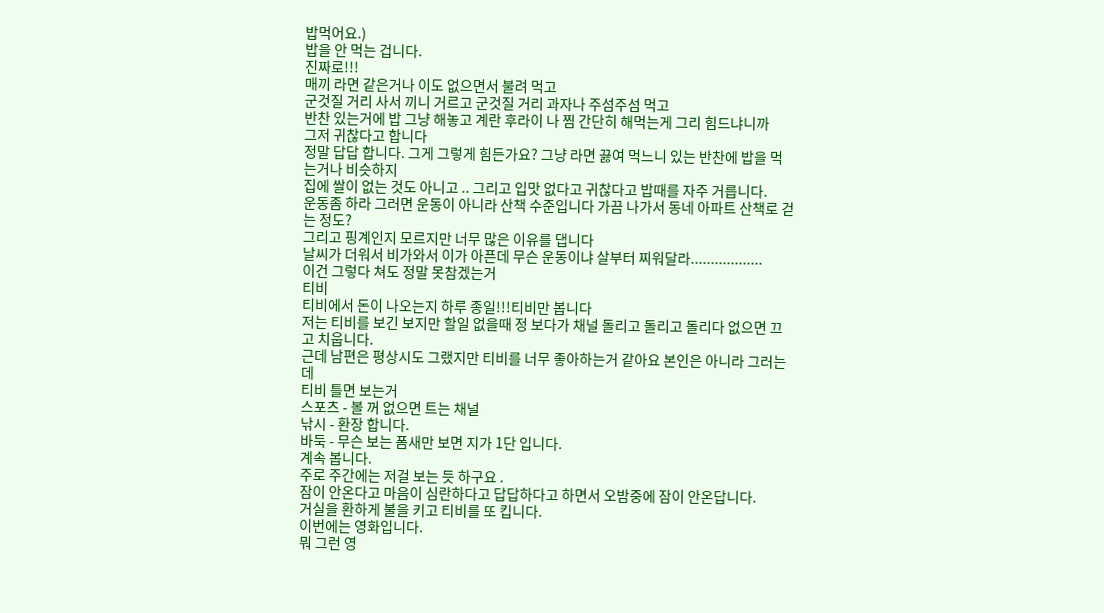밥먹어요.)
밥을 안 먹는 겁니다.
진짜로!!!
매끼 라면 같은거나 이도 없으면서 불려 먹고
군것질 거리 사서 끼니 거르고 군것질 거리 과자나 주섬주섬 먹고
반찬 있는거에 밥 그냥 해놓고 계란 후라이 나 찜 간단히 해먹는게 그리 힘드냐니까
그저 귀찮다고 합니다
정말 답답 합니다. 그게 그렇게 힘든가요? 그냥 라면 끓여 먹느니 있는 반찬에 밥을 먹는거나 비슷하지
집에 쌀이 없는 것도 아니고 .. 그리고 입맛 없다고 귀찮다고 밥때를 자주 거릅니다.
운동좀 하라 그러면 운동이 아니라 산책 수준입니다 가끔 나가서 동네 아파트 산책로 걷는 정도?
그리고 핑계인지 모르지만 너무 많은 이유를 댑니다
날씨가 더워서 비가와서 이가 아픈데 무슨 운동이냐 살부터 찌워달라..................
이건 그렇다 쳐도 정말 못참겠는거
티비
티비에서 돈이 나오는지 하루 종일!!!티비만 봅니다
저는 티비를 보긴 보지만 할일 없을때 정 보다가 채널 돌리고 돌리고 돌리다 없으면 끄고 치웁니다.
근데 남편은 평상시도 그랬지만 티비를 너무 좋아하는거 같아요 본인은 아니라 그러는데
티비 틀면 보는거
스포츠 - 볼 꺼 없으면 트는 채널
낚시 - 환장 합니다.
바둑 - 무슨 보는 폼새만 보면 지가 1단 입니다.
계속 봅니다.
주로 주간에는 저걸 보는 듯 하구요 .
잠이 안온다고 마음이 심란하다고 답답하다고 하면서 오밤중에 잠이 안온답니다.
거실을 환하게 불을 키고 티비를 또 킵니다.
이번에는 영화입니다.
뭐 그런 영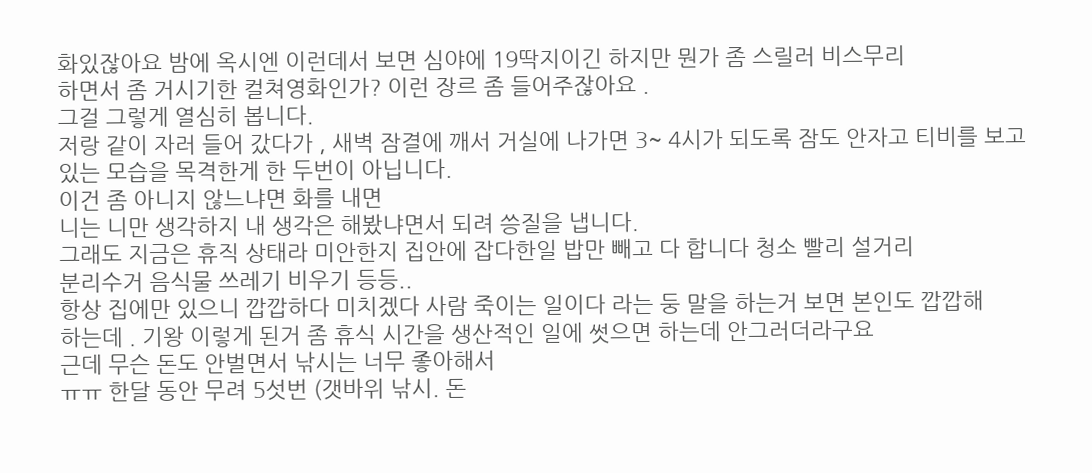화있잖아요 밤에 옥시엔 이런데서 보면 심야에 19딱지이긴 하지만 뭔가 좀 스릴러 비스무리
하면서 좀 거시기한 컬쳐영화인가? 이런 장르 좀 들어주잖아요 .
그걸 그렇게 열심히 봅니다.
저랑 같이 자러 들어 갔다가 , 새벽 잠결에 깨서 거실에 나가면 3~ 4시가 되도록 잠도 안자고 티비를 보고
있는 모습을 목격한게 한 두번이 아닙니다.
이건 좀 아니지 않느냐면 화를 내면
니는 니만 생각하지 내 생각은 해봤냐면서 되려 씅질을 냅니다.
그래도 지금은 휴직 상태라 미안한지 집안에 잡다한일 밥만 빼고 다 합니다 청소 빨리 설거리
분리수거 음식물 쓰레기 비우기 등등..
항상 집에만 있으니 깝깝하다 미치겠다 사람 죽이는 일이다 라는 둥 말을 하는거 보면 본인도 깝깝해
하는데 . 기왕 이렇게 된거 좀 휴식 시간을 생산적인 일에 썻으면 하는데 안그러더라구요
근데 무슨 돈도 안벌면서 낚시는 너무 좋아해서
ㅠㅠ 한달 동안 무려 5섯번 (갯바위 낚시. 돈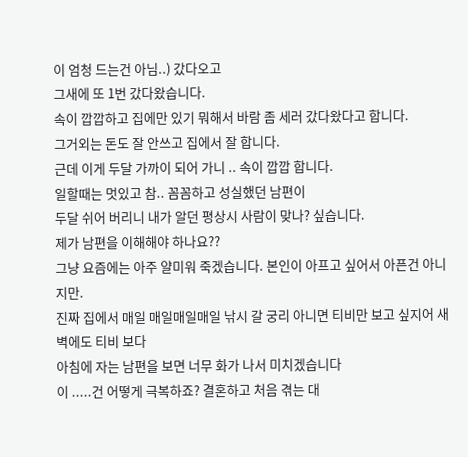이 엄청 드는건 아님..) 갔다오고
그새에 또 1번 갔다왔습니다.
속이 깝깝하고 집에만 있기 뭐해서 바람 좀 세러 갔다왔다고 합니다.
그거외는 돈도 잘 안쓰고 집에서 잘 합니다.
근데 이게 두달 가까이 되어 가니 .. 속이 깝깝 합니다.
일할때는 멋있고 참.. 꼼꼼하고 성실했던 남편이
두달 쉬어 버리니 내가 알던 평상시 사람이 맞나? 싶습니다.
제가 남편을 이해해야 하나요??
그냥 요즘에는 아주 얄미워 죽겠습니다. 본인이 아프고 싶어서 아픈건 아니지만.
진짜 집에서 매일 매일매일매일 낚시 갈 궁리 아니면 티비만 보고 싶지어 새벽에도 티비 보다
아침에 자는 남편을 보면 너무 화가 나서 미치겠습니다
이 .....건 어떻게 극복하죠? 결혼하고 처음 겪는 대